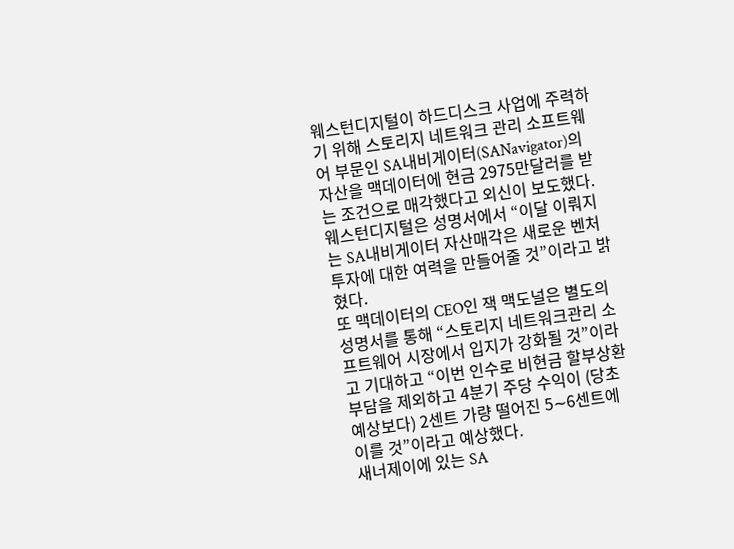웨스턴디지털이 하드디스크 사업에 주력하기 위해 스토리지 네트워크 관리 소프트웨어 부문인 SA내비게이터(SANavigator)의 자산을 맥데이터에 현금 2975만달러를 받는 조건으로 매각했다고 외신이 보도했다.
웨스턴디지털은 성명서에서 “이달 이뤄지는 SA내비게이터 자산매각은 새로운 벤처투자에 대한 여력을 만들어줄 것”이라고 밝혔다.
또 맥데이터의 CEO인 잭 맥도널은 별도의 성명서를 통해 “스토리지 네트워크관리 소프트웨어 시장에서 입지가 강화될 것”이라고 기대하고 “이번 인수로 비현금 할부상환 부담을 제외하고 4분기 주당 수익이 (당초 예상보다) 2센트 가량 떨어진 5∼6센트에 이를 것”이라고 예상했다.
새너제이에 있는 SA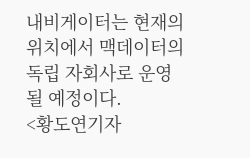내비게이터는 현재의 위치에서 맥데이터의 독립 자회사로 운영될 예정이다.
<황도연기자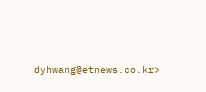dyhwang@etnews.co.kr>